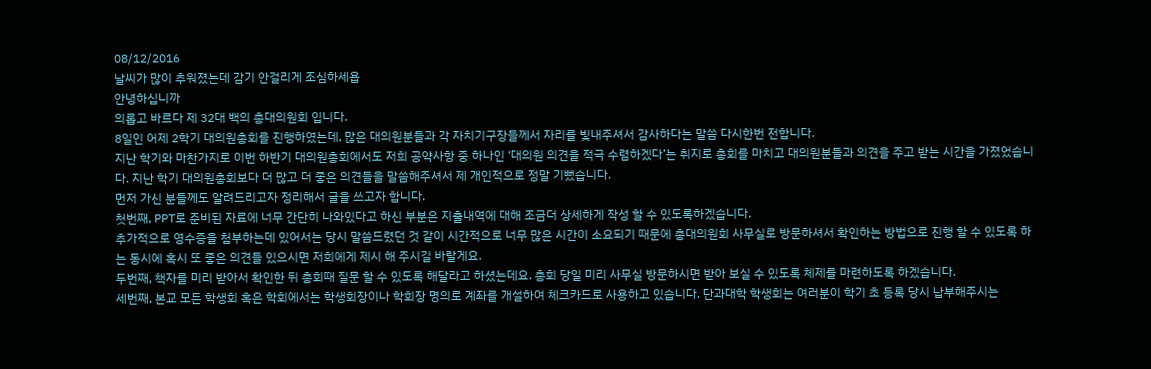08/12/2016
날씨가 많이 추워졌는데 감기 안걸리게 조심하세욥
안녕하십니까
의롭고 바르다 제 32대 백의 총대의원회 입니다.
8일인 어제 2학기 대의원총회를 진행하였는데, 많은 대의원분들과 각 자치기구장들께서 자리를 빛내주셔서 감사하다는 말씀 다시한번 전합니다.
지난 학기와 마찬가지로 이번 하반기 대의원총회에서도 저희 공약사항 중 하나인 ‘대의원 의견을 적극 수렴하겠다’는 취지로 총회를 마치고 대의원분들과 의견을 주고 받는 시간을 가졌었습니다. 지난 학기 대의원총회보다 더 많고 더 좋은 의견들을 말씀해주셔서 제 개인적으로 정말 기뻤습니다.
먼저 가신 분들께도 알려드리고자 정리해서 글을 쓰고자 합니다.
첫번째, PPT로 준비된 자료에 너무 간단히 나와있다고 하신 부분은 지출내역에 대해 조금더 상세하게 작성 할 수 있도록하겠습니다.
추가적으로 영수증을 첨부하는데 있어서는 당시 말씀드렸던 것 같이 시간적으로 너무 많은 시간이 소요되기 때문에 총대의원회 사무실로 방문하셔서 확인하는 방법으로 진행 할 수 있도록 하는 동시에 혹시 또 좋은 의견들 있으시면 저희에게 제시 해 주시길 바랄게요.
두번째, 책자를 미리 받아서 확인한 뒤 총회때 질문 할 수 있도록 해달라고 하셨는데요. 총회 당일 미리 사무실 방문하시면 받아 보실 수 있도록 체제를 마련하도록 하겠습니다.
세번째, 본교 모든 학생회 혹은 학회에서는 학생회장이나 학회장 명의로 계좌를 개설하여 체크카드로 사용하고 있습니다. 단과대학 학생회는 여러분이 학기 초 등록 당시 납부해주시는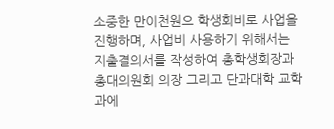소중한 만이천원으 학생회비로 사업을 진행하며, 사업비 사용하기 위해서는 지출결의서를 작성하여 총학생회장과 총대의원회 의장 그리고 단과대학 교학과에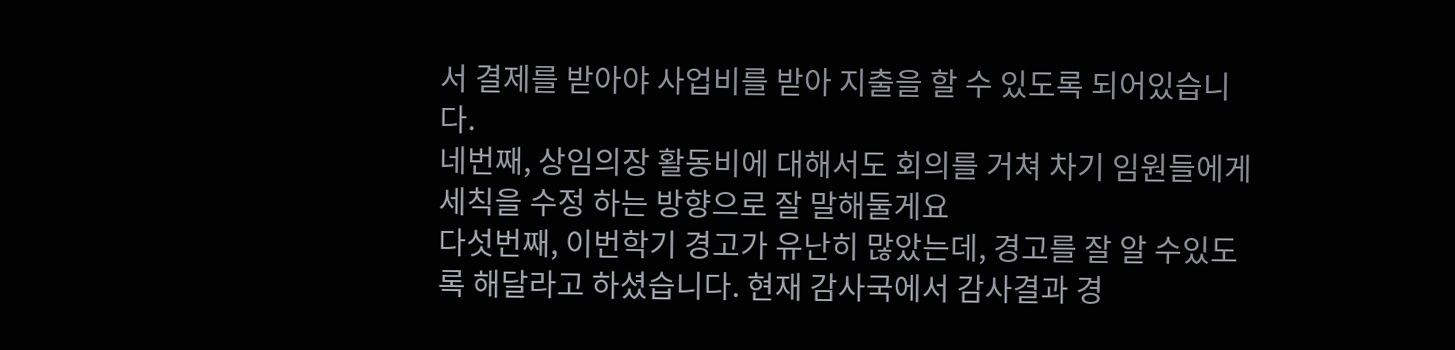서 결제를 받아야 사업비를 받아 지출을 할 수 있도록 되어있습니다.
네번째, 상임의장 활동비에 대해서도 회의를 거쳐 차기 임원들에게 세칙을 수정 하는 방향으로 잘 말해둘게요
다섯번째, 이번학기 경고가 유난히 많았는데, 경고를 잘 알 수있도록 해달라고 하셨습니다. 현재 감사국에서 감사결과 경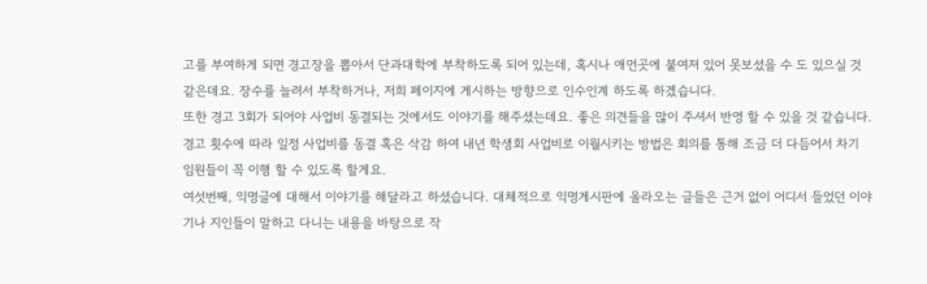고를 부여하게 되면 경고장을 뽑아서 단과대학에 부착하도록 되어 있는데, 혹시나 애먼곳에 붙여져 있어 못보셨을 수 도 있으실 것 같은데요. 장수를 늘려서 부착하거나, 저희 페이지에 게시하는 방향으로 인수인계 하도록 하겠습니다.
또한 경고 3회가 되어야 사업비 동결되는 것에서도 이야기를 해주셨는데요. 좋은 의견들을 많이 주셔서 반영 할 수 있을 것 같습니다. 경고 횟수에 따라 일정 사업비를 동결 혹은 삭감 하여 내년 학생회 사업비로 이월시키는 방법은 회의를 통해 조금 더 다듬어서 차기 임원들이 꼭 이행 할 수 있도록 할게요.
여섯번째, 익명글에 대해서 이야기를 해달라고 하셨습니다. 대체적으로 익명게시판에 올라오는 글들은 근거 없이 어디서 들었던 이야기나 지인들이 말하고 다니는 내용을 바탕으로 작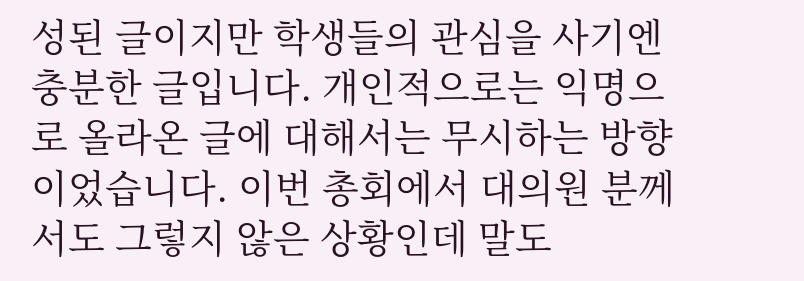성된 글이지만 학생들의 관심을 사기엔 충분한 글입니다. 개인적으로는 익명으로 올라온 글에 대해서는 무시하는 방향이었습니다. 이번 총회에서 대의원 분께서도 그렇지 않은 상황인데 말도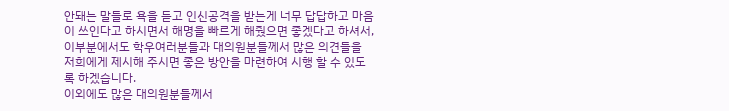안돼는 말들로 욕을 듣고 인신공격을 받는게 너무 답답하고 마음이 쓰인다고 하시면서 해명을 빠르게 해줬으면 좋겠다고 하셔서, 이부분에서도 학우여러분들과 대의원분들께서 많은 의견들을 저희에게 제시해 주시면 좋은 방안을 마련하여 시행 할 수 있도록 하겠습니다.
이외에도 많은 대의원분들께서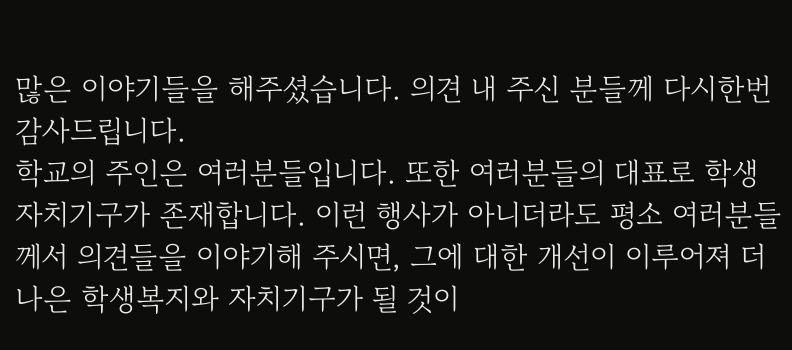많은 이야기들을 해주셨습니다. 의견 내 주신 분들께 다시한번 감사드립니다.
학교의 주인은 여러분들입니다. 또한 여러분들의 대표로 학생자치기구가 존재합니다. 이런 행사가 아니더라도 평소 여러분들께서 의견들을 이야기해 주시면, 그에 대한 개선이 이루어져 더 나은 학생복지와 자치기구가 될 것이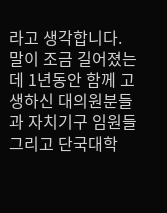라고 생각합니다.
말이 조금 길어졌는데 1년동안 함께 고생하신 대의원분들과 자치기구 임원들 그리고 단국대학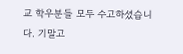교 학우분들 모두 수고하셨습니다. 기말고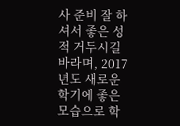사 준비 잘 하셔서 좋은 성적 거두시길 바라며, 2017년도 새로운 학기에 좋은 모습으로 학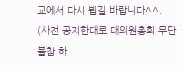교에서 다시 뵙길 바랍니다^^.
(사전 공지한대로 대의원총회 무단 불참 하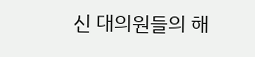신 대의원들의 해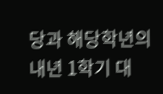당과 해당학년의 내년 1학기 대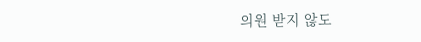의원 받지 않도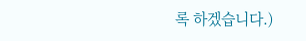록 하겠습니다.)